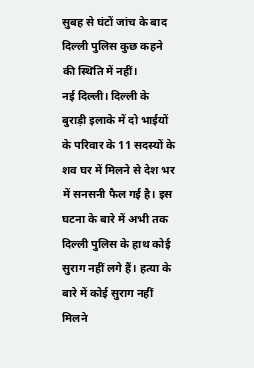सुबह से घंटों जांच के बाद दिल्‍ली पुलिस कुछ कहने की स्थिति में नहीं।
नई दिल्ली। दिल्ली के बुराड़ी इलाके में दो भाईयों के परिवार के 11 सदस्यों के शव घर में मिलने से देश भर में सनसनी फैल गई है। इस घटना के बारे में अभी तक दिल्ली पुलिस के हाथ कोई सुराग नहीं लगे हैं। हत्या के बारे में कोई सुराग नहीं मिलने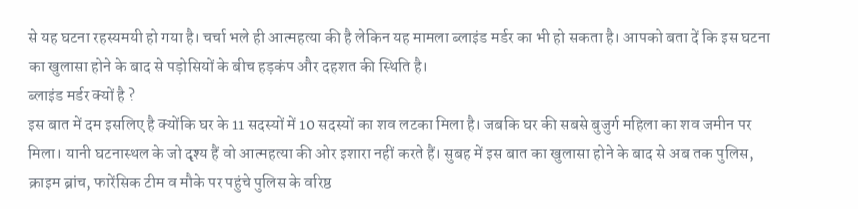से यह घटना रहस्यमयी हो गया है। चर्चा भले ही आत्महत्या की है लेकिन यह मामला ब्लाइंड मर्डर का भी हो सकता है। आपको बता दें कि इस घटना का खुलासा होने के बाद से पड़ोसियों के बीच हड़कंप और दहशत की स्थिति है।
ब्लाइंड मर्डर क्यों है ?
इस बात में दम इसलिए है क्योंकि घर के 11 सदस्यों में 10 सदस्यों का शव लटका मिला है। जबकि घर की सबसे बुजुर्ग महिला का शव जमीन पर मिला। यानी घटनास्थल के जो दृश्य हैं वो आत्महत्या की ओर इशारा नहीं करते हैं। सुबह में इस बात का खुलासा होने के बाद से अब तक पुलिस, क्राइम ब्रांच, फारेंसिक टीम व मौके पर पहुंचे पुलिस के वरिष्ठ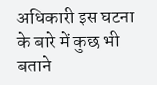अधिकारी इस घटना के बारे में कुछ भी बताने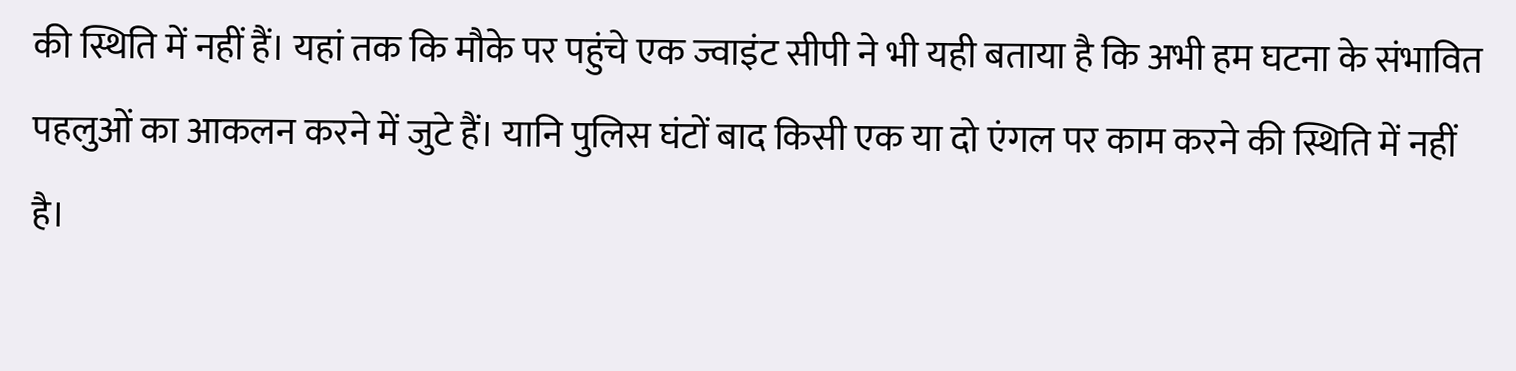की स्थिति में नहीं हैं। यहां तक कि मौके पर पहुंचे एक ज्वाइंट सीपी ने भी यही बताया है कि अभी हम घटना के संभावित पहलुओं का आकलन करने में जुटे हैं। यानि पुलिस घंटों बाद किसी एक या दो एंगल पर काम करने की स्थिति में नहीं है।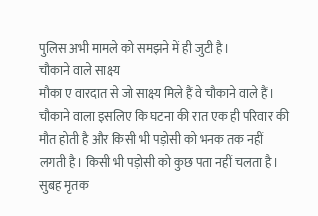पुलिस अभी मामले को समझने में ही जुटी है।
चौकाने वाले साक्ष्य
मौका ए वारदात से जो साक्ष्य मिले हैं वे चौकाने वाले हैं। चौकाने वाला इसलिए कि घटना की रात एक ही परिवार की मौत होती है और किसी भी पड़ोसी को भनक तक नहीं लगती है। किसी भी पड़ोसी को कुछ पता नहीं चलता है। सुबह मृतक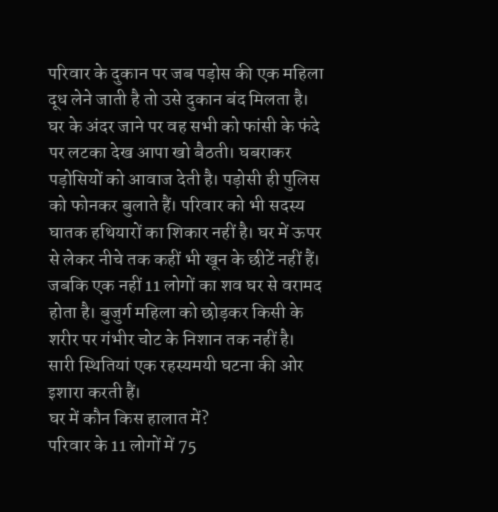परिवार के दुकान पर जब पड़ोस की एक महिला दूध लेने जाती है तो उसे दुकान बंद मिलता है। घर के अंदर जाने पर वह सभी को फांसी के फंदे पर लटका देख आपा खो बैठती। घबराकर पड़ोसियों को आवाज देती है। पड़ोसी ही पुलिस को फोनकर बुलाते हैं। परिवार को भी सदस्य घातक हथियारों का शिकार नहीं है। घर में ऊपर से लेकर नीचे तक कहीं भी खून के छीटें नहीं हैं। जबकि एक नहीं 11 लोगों का शव घर से वरामद होता है। बुजुर्ग महिला को छोड़कर किसी के शरीर पर गंभीर चोट के निशान तक नहीं है। सारी स्थितियां एक रहस्यमयी घटना की ओर इशारा करती हैं।
घर में कौन किस हालात में?
परिवार के 11 लोगों में 75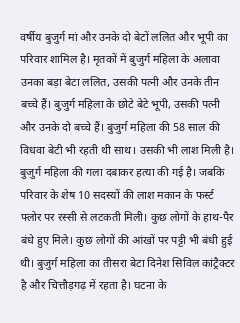वर्षीय बुजुर्ग मां और उनके दो बेटों ललित और भूपी का परिवार शामिल है। मृतकों में बुजुर्ग महिला के अलावा उनका बड़ा बेटा ललित, उसकी पत्नी और उनके तीन बच्चे हैं। बुजुर्ग महिला के छोटे बेटे भूपी, उसकी पत्नी और उनके दो बच्चे हैं। बुजुर्ग महिला की 58 साल की विधवा बेटी भी रहती थी साथ। उसकी भी लाश मिली है। बुजुर्ग महिला की गला दबाकर हत्या की गई है। जबकि परिवार के शेष 10 सदस्यों की लाश मकान के फर्स्ट फ्लोर पर रस्सी से लटकती मिली। कुछ लोगों के हाथ-पैर बंधे हुए मिले। कुछ लोगों की आंखों पर पट्टी भी बंधी हुई थी। बुजुर्ग महिला का तीसरा बेटा दिनेश सिविल कांट्रैक्टर है और चित्तौड़गढ़ में रहता है। घटना के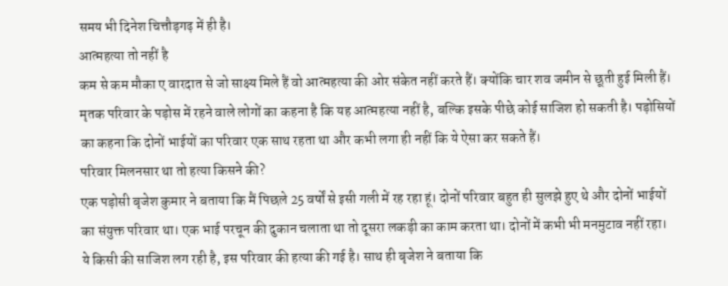समय भी दिनेश चित्तौड़गढ़ में ही है।
आत्महत्या तो नहीं है
कम से कम मौका ए वारदात से जो साक्ष्य मिले हैं वो आत्महत्या की ओर संकेत नहीं करते हैं। क्योंकि चार शव जमीन से छूती हुई मिली हैं। मृतक परिवार के पड़ोस में रहने वाले लोगों का कहना है कि यह आत्महत्या नहीं है, बल्कि इसके पीछे कोई साजिश हो सकती है। पड़ोसियों का कहना कि दोनों भाईयों का परिवार एक साथ रहता था और कभी लगा ही नहीं कि ये ऐसा कर सकते हैं।
परिवार मिलनसार था तो हत्या किसने की?
एक पड़ोसी बृजेश कुमार ने बताया कि मैं पिछले 25 वर्षों से इसी गली में रह रहा हूं। दोनों परिवार बहुत ही सुलझे हुए थे और दोनों भाईयों का संयुक्त परिवार था। एक भाई परचून की दुकान चलाता था तो दूसरा लकड़ी का काम करता था। दोनों में कभी भी मनमुटाव नहीं रहा। ये किसी की साजिश लग रही है, इस परिवार की हत्या की गई है। साथ ही बृजेश ने बताया कि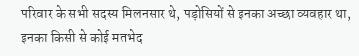परिवार के सभी सदस्य मिलनसार थे, पड़ोसियों से इनका अच्छा व्यवहार था, इनका किसी से कोई मतभेद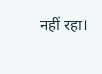नहीं रहा।